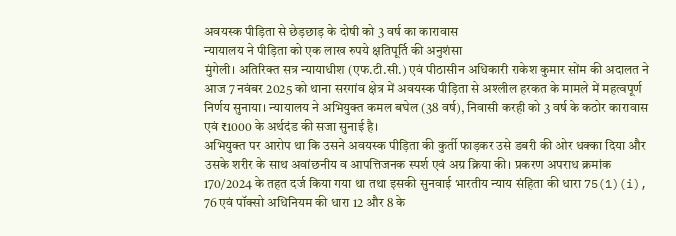अवयस्क पीड़िता से छेड़छाड़ के दोषी को 3 वर्ष का कारावास
न्यायालय ने पीड़िता को एक लाख रुपये क्षतिपूर्ति की अनुशंसा
मुंगेली। अतिरिक्त सत्र न्यायाधीश (एफ.टी.सी.) एवं पीठासीन अधिकारी राकेश कुमार सोंम की अदालत ने आज 7 नवंबर 2025 को थाना सरगांव क्षेत्र में अवयस्क पीड़िता से अश्लील हरकत के मामले में महत्वपूर्ण निर्णय सुनाया। न्यायालय ने अभियुक्त कमल बघेल (38 वर्ष), निवासी करही को 3 वर्ष के कठोर कारावास एवं ₹1000 के अर्थदंड की सजा सुनाई है।
अभियुक्त पर आरोप था कि उसने अवयस्क पीड़िता की कुर्ती फाड़कर उसे डबरी की ओर धक्का दिया और उसके शरीर के साथ अवांछनीय व आपत्तिजनक स्पर्श एवं अग्र क्रिया की। प्रकरण अपराध क्रमांक 170/2024 के तहत दर्ज किया गया था तथा इसकी सुनवाई भारतीय न्याय संहिता की धारा 75(1)(i), 76 एवं पॉक्सो अधिनियम की धारा 12 और 8 के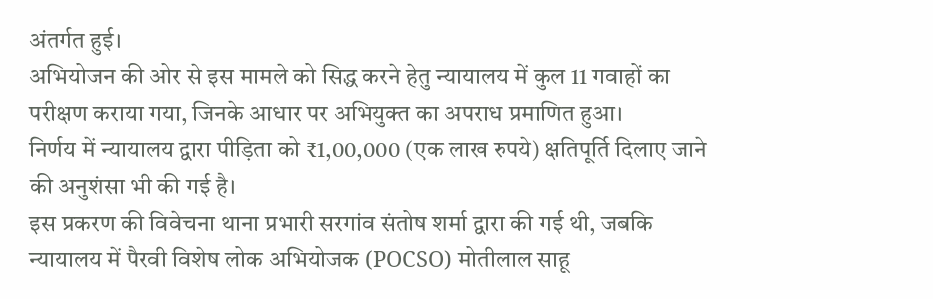अंतर्गत हुई।
अभियोजन की ओर से इस मामले को सिद्ध करने हेतु न्यायालय में कुल 11 गवाहों का परीक्षण कराया गया, जिनके आधार पर अभियुक्त का अपराध प्रमाणित हुआ।
निर्णय में न्यायालय द्वारा पीड़िता को ₹1,00,000 (एक लाख रुपये) क्षतिपूर्ति दिलाए जाने की अनुशंसा भी की गई है।
इस प्रकरण की विवेचना थाना प्रभारी सरगांव संतोष शर्मा द्वारा की गई थी, जबकि न्यायालय में पैरवी विशेष लोक अभियोजक (POCSO) मोतीलाल साहू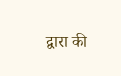द्वारा की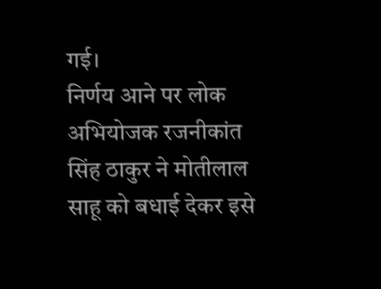गई।
निर्णय आने पर लोक अभियोजक रजनीकांत सिंह ठाकुर ने मोतीलाल साहू को बधाई देकर इसे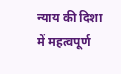न्याय की दिशा में महत्वपूर्ण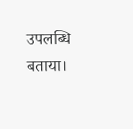उपलब्धि बताया।